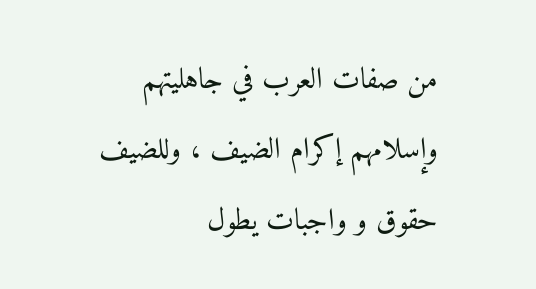من صفات العرب في جاهليتهم وإسلامهم إكرام الضيف ، وللضيف حقوق و واجبات يطول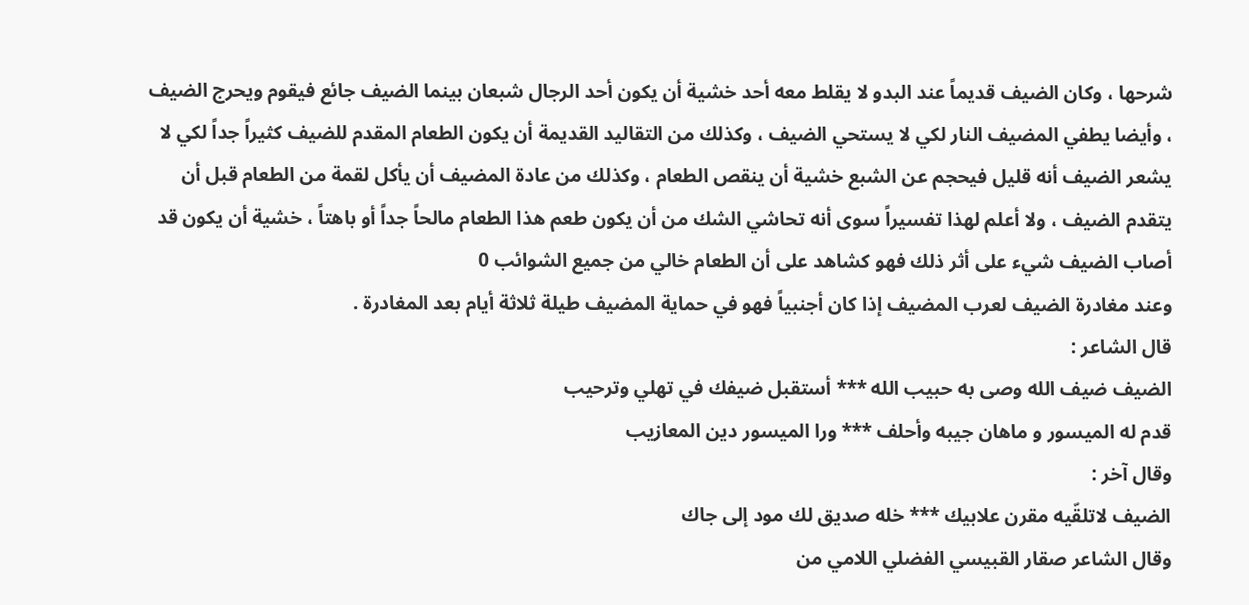شرحها ، وكان الضيف قديماً عند البدو لا يقلط معه أحد خشية أن يكون أحد الرجال شبعان بينما الضيف جائع فيقوم ويحرج الضيف ، وأيضا يطفي المضيف النار لكي لا يستحي الضيف ، وكذلك من التقاليد القديمة أن يكون الطعام المقدم للضيف كثيراً جداً لكي لا يشعر الضيف أنه قليل فيحجم عن الشبع خشية أن ينقص الطعام ، وكذلك من عادة المضيف أن يأكل لقمة من الطعام قبل أن يتقدم الضيف ، ولا أعلم لهذا تفسيراً سوى أنه تحاشي الشك من أن يكون طعم هذا الطعام مالحاً جداً أو باهتاً ، خشية أن يكون قد أصاب الضيف شيء على أثر ذلك فهو كشاهد على أن الطعام خالي من جميع الشوائب 0
وعند مغادرة الضيف لعرب المضيف إذا كان أجنبياً فهو في حماية المضيف طيلة ثلاثة أيام بعد المغادرة .
قال الشاعر :
الضيف ضيف الله وصى به حبيب الله *** أستقبل ضيفك في تهلي وترحيب
قدم له الميسور و ماهان جيبه وأحلف *** ورا الميسور دين المعازيب
وقال آخر :
الضيف لاتلقّيه مقرن علابيك *** خله صديق لك مود إلى جاك
وقال الشاعر صقار القبيسي الفضلي اللامي من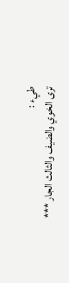طيء :
ترى الخوي والضيف والثالث الجار ***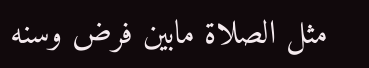مثل الصلاة مابين فرض وسنه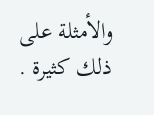والأمثلة على ذلك كثيرة .